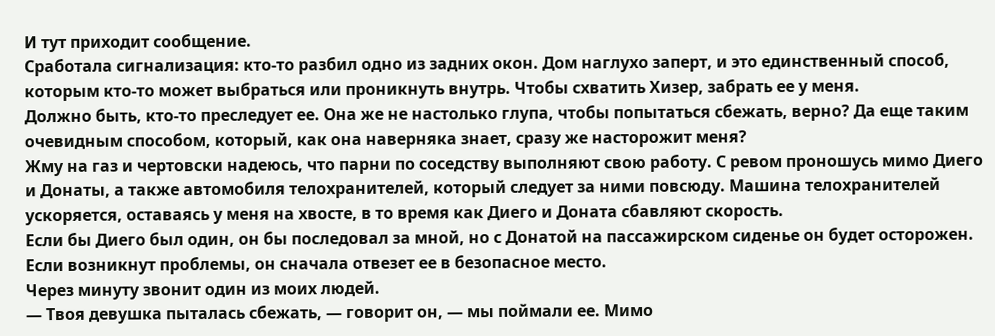И тут приходит сообщение.
Сработала сигнализация: кто-то разбил одно из задних окон. Дом наглухо заперт, и это единственный способ, которым кто-то может выбраться или проникнуть внутрь. Чтобы схватить Хизер, забрать ее у меня.
Должно быть, кто-то преследует ее. Она же не настолько глупа, чтобы попытаться сбежать, верно? Да еще таким очевидным способом, который, как она наверняка знает, сразу же насторожит меня?
Жму на газ и чертовски надеюсь, что парни по соседству выполняют свою работу. С ревом проношусь мимо Диего и Донаты, а также автомобиля телохранителей, который следует за ними повсюду. Машина телохранителей ускоряется, оставаясь у меня на хвосте, в то время как Диего и Доната сбавляют скорость.
Если бы Диего был один, он бы последовал за мной, но с Донатой на пассажирском сиденье он будет осторожен. Если возникнут проблемы, он сначала отвезет ее в безопасное место.
Через минуту звонит один из моих людей.
— Твоя девушка пыталась сбежать, — говорит он, — мы поймали ее. Мимо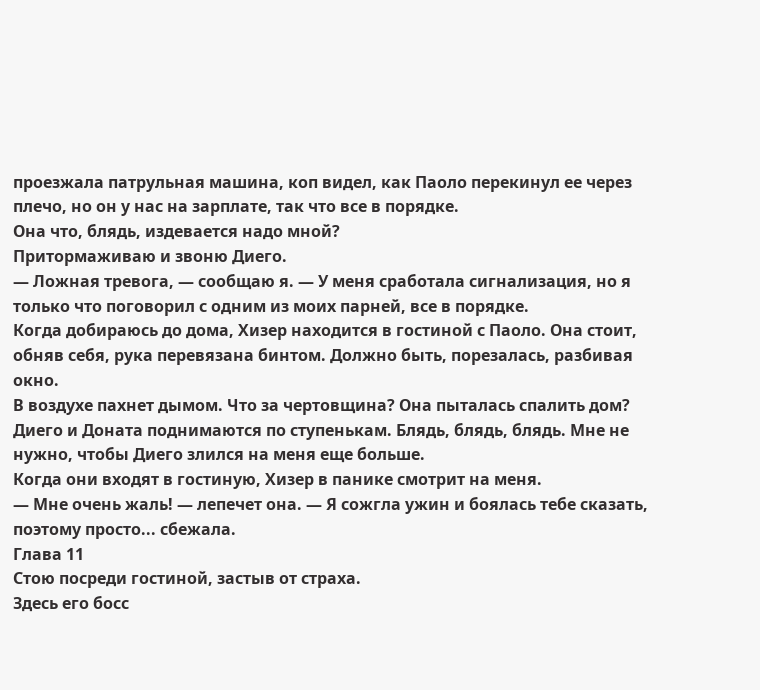проезжала патрульная машина, коп видел, как Паоло перекинул ее через плечо, но он у нас на зарплате, так что все в порядке.
Она что, блядь, издевается надо мной?
Притормаживаю и звоню Диего.
— Ложная тревога, — сообщаю я. — У меня сработала сигнализация, но я только что поговорил с одним из моих парней, все в порядке.
Когда добираюсь до дома, Хизер находится в гостиной с Паоло. Она стоит, обняв себя, рука перевязана бинтом. Должно быть, порезалась, разбивая окно.
В воздухе пахнет дымом. Что за чертовщина? Она пыталась спалить дом?
Диего и Доната поднимаются по ступенькам. Блядь, блядь, блядь. Мне не нужно, чтобы Диего злился на меня еще больше.
Когда они входят в гостиную, Хизер в панике смотрит на меня.
— Мне очень жаль! — лепечет она. — Я сожгла ужин и боялась тебе сказать, поэтому просто... сбежала.
Глава 11
Стою посреди гостиной, застыв от страха.
Здесь его босс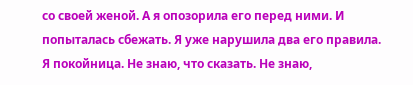со своей женой. А я опозорила его перед ними. И попыталась сбежать. Я уже нарушила два его правила.
Я покойница. Не знаю, что сказать. Не знаю,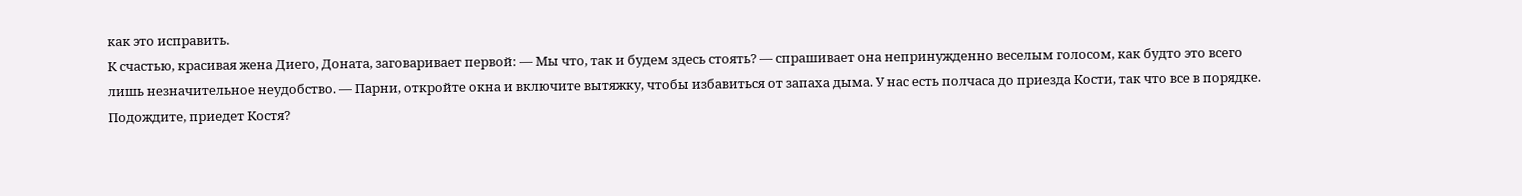как это исправить.
К счастью, красивая жена Диего, Доната, заговаривает первой: — Мы что, так и будем здесь стоять? — спрашивает она непринужденно веселым голосом, как будто это всего лишь незначительное неудобство. — Парни, откройте окна и включите вытяжку, чтобы избавиться от запаха дыма. У нас есть полчаса до приезда Кости, так что все в порядке.
Подождите, приедет Костя?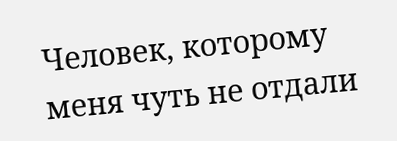Человек, которому меня чуть не отдали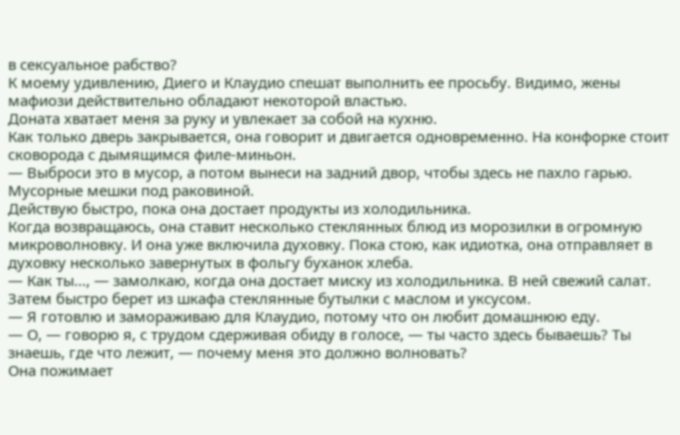в сексуальное рабство?
К моему удивлению, Диего и Клаудио спешат выполнить ее просьбу. Видимо, жены мафиози действительно обладают некоторой властью.
Доната хватает меня за руку и увлекает за собой на кухню.
Как только дверь закрывается, она говорит и двигается одновременно. На конфорке стоит сковорода с дымящимся филе-миньон.
— Выброси это в мусор, а потом вынеси на задний двор, чтобы здесь не пахло гарью. Мусорные мешки под раковиной.
Действую быстро, пока она достает продукты из холодильника.
Когда возвращаюсь, она ставит несколько стеклянных блюд из морозилки в огромную микроволновку. И она уже включила духовку. Пока стою, как идиотка, она отправляет в духовку несколько завернутых в фольгу буханок хлеба.
— Как ты..., — замолкаю, когда она достает миску из холодильника. В ней свежий салат. Затем быстро берет из шкафа стеклянные бутылки с маслом и уксусом.
— Я готовлю и замораживаю для Клаудио, потому что он любит домашнюю еду.
— О, — говорю я, с трудом сдерживая обиду в голосе, — ты часто здесь бываешь? Ты знаешь, где что лежит, — почему меня это должно волновать?
Она пожимает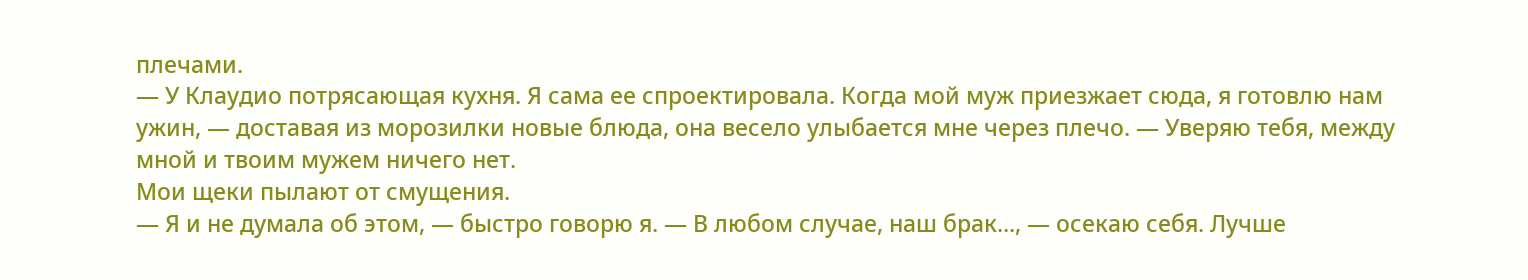плечами.
— У Клаудио потрясающая кухня. Я сама ее спроектировала. Когда мой муж приезжает сюда, я готовлю нам ужин, — доставая из морозилки новые блюда, она весело улыбается мне через плечо. — Уверяю тебя, между мной и твоим мужем ничего нет.
Мои щеки пылают от смущения.
— Я и не думала об этом, — быстро говорю я. — В любом случае, наш брак..., — осекаю себя. Лучше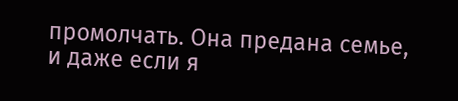промолчать. Она предана семье, и даже если я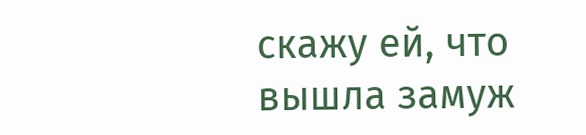скажу ей, что вышла замуж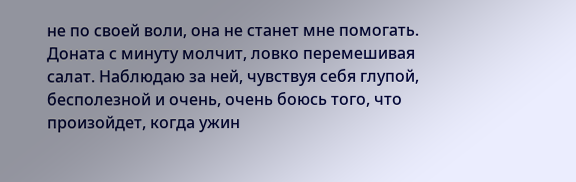не по своей воли, она не станет мне помогать.
Доната с минуту молчит, ловко перемешивая салат. Наблюдаю за ней, чувствуя себя глупой, бесполезной и очень, очень боюсь того, что произойдет, когда ужин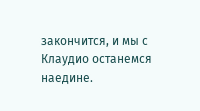закончится, и мы с Клаудио останемся наедине.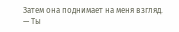Затем она поднимает на меня взгляд.
— Ты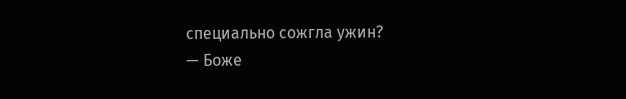специально сожгла ужин?
— Боже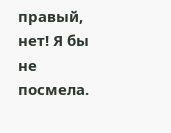правый, нет! Я бы не посмела.